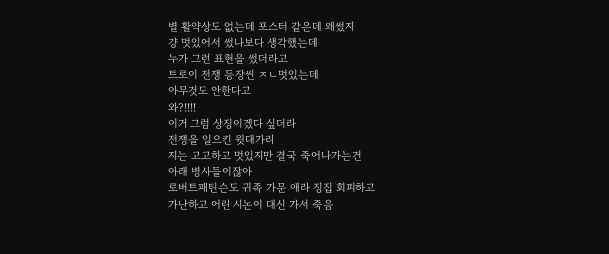별 활약상도 없는데 포스터 같은데 왜썼지
걍 멋있어서 썼나보다 생각했는데
누가 그런 표현을 썼더라고
트로이 전쟁 등장씬 ㅈㄴ멋있는데
아무것도 안한다고
와?!!!!
이거 그럼 상징이겠다 싶더라
전쟁을 일으킨 윗대가리
지는 고고하고 멋있지만 결국 죽어나가는건
아래 병사들이잖아
로버트패틴슨도 귀족 가문 애라 징집 회피하고
가난하고 어린 시논이 대신 가서 죽음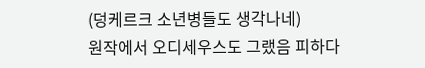(덩케르크 소년병들도 생각나네)
원작에서 오디세우스도 그랬음 피하다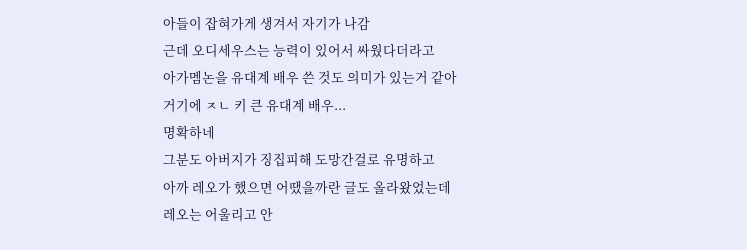아들이 잡혀가게 생겨서 자기가 나감
근데 오디세우스는 능력이 있어서 싸웠다더라고
아가멤논을 유대계 배우 쓴 것도 의미가 있는거 같아
거기에 ㅈㄴ 키 큰 유대계 배우...
명확하네
그분도 아버지가 징집피해 도망간걸로 유명하고
아까 레오가 했으면 어땠을까란 글도 올라왔었는데
레오는 어울리고 안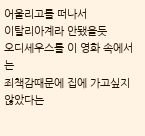어울리고를 떠나서
이탈리아계라 안됐을듯
오디세우스를 이 영화 속에서는
죄책감때문에 집에 가고싶지않았다는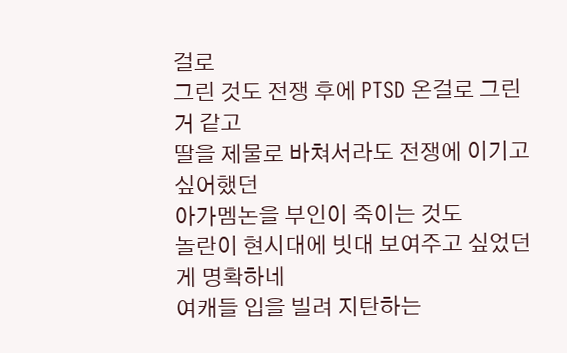걸로
그린 것도 전쟁 후에 PTSD 온걸로 그린거 같고
딸을 제물로 바쳐서라도 전쟁에 이기고 싶어했던
아가멤논을 부인이 죽이는 것도
놀란이 현시대에 빗대 보여주고 싶었던게 명확하네
여캐들 입을 빌려 지탄하는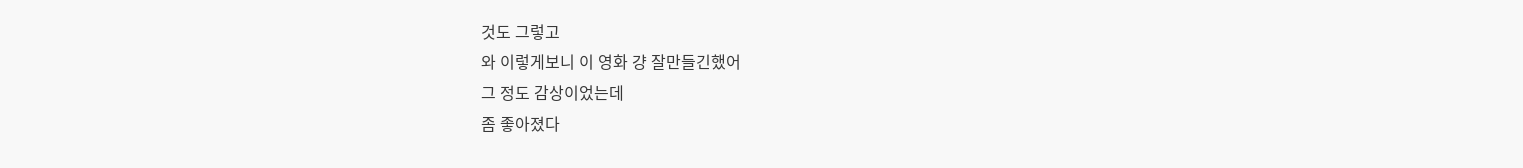것도 그렇고
와 이렇게보니 이 영화 걍 잘만들긴했어
그 정도 감상이었는데
좀 좋아졌다